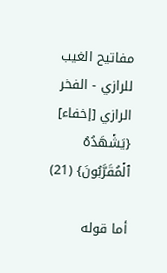مفاتيح الغيب للرازي - الفخر الرازي [إخفاء]
{يَشۡهَدُهُ ٱلۡمُقَرَّبُونَ} (21)

أما قوله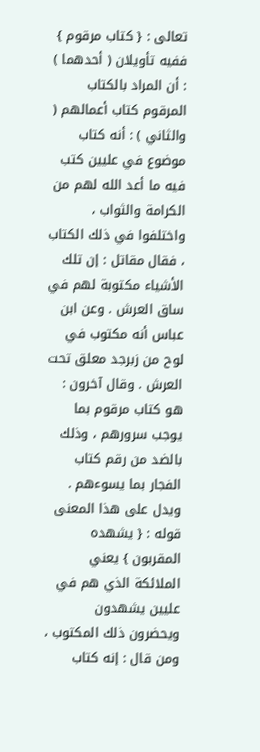تعالى : { كتاب مرقوم } ففيه تأويلان ( أحدهما ) : أن المراد بالكتاب المرقوم كتاب أعمالهم ( والثاني ) : أنه كتاب موضوع في عليين كتب فيه ما أعد الله لهم من الكرامة والثواب ، واختلفوا في ذلك الكتاب ، فقال مقاتل : إن تلك الأشياء مكتوبة لهم في ساق العرش . وعن ابن عباس أنه مكتوب في لوح من زبرجد معلق تحت العرش . وقال آخرون : هو كتاب مرقوم بما يوجب سرورهم ، وذلك بالضد من رقم كتاب الفجار بما يسوءهم . ويدل على هذا المعنى قوله : { يشهده المقربون } يعني الملائكة الذي هم في عليين يشهدون ويحضرون ذلك المكتوب ، ومن قال : إنه كتاب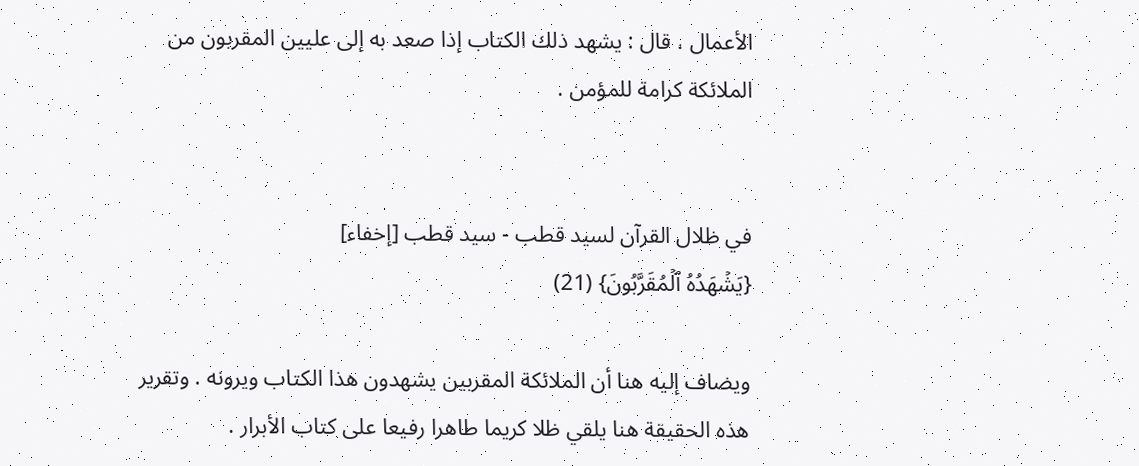الأعمال ، قال : يشهد ذلك الكتاب إذا صعد به إلى عليين المقربون من الملائكة كرامة للمؤمن .


في ظلال القرآن لسيد قطب - سيد قطب [إخفاء]
{يَشۡهَدُهُ ٱلۡمُقَرَّبُونَ} (21)

ويضاف إليه هنا أن الملائكة المقربين يشهدون هذا الكتاب ويرونه . وتقرير هذه الحقيقة هنا يلقي ظلا كريما طاهرا رفيعا على كتاب الأبرار .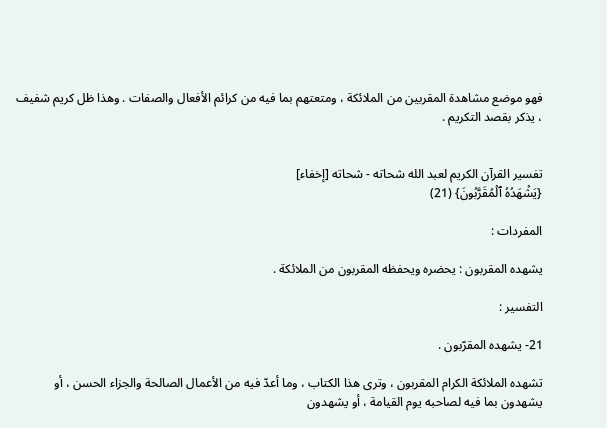فهو موضع مشاهدة المقربين من الملائكة ، ومتعتهم بما فيه من كرائم الأفعال والصفات . وهذا ظل كريم شفيف ، يذكر بقصد التكريم .


تفسير القرآن الكريم لعبد الله شحاته - شحاته [إخفاء]
{يَشۡهَدُهُ ٱلۡمُقَرَّبُونَ} (21)

المفردات :

يشهده المقربون : يحضره ويحفظه المقربون من الملائكة .

التفسير :

21- يشهده المقرّبون .

تشهده الملائكة الكرام المقربون ، وترى هذا الكتاب ، وما أعدّ فيه من الأعمال الصالحة والجزاء الحسن ، أو يشهدون بما فيه لصاحبه يوم القيامة ، أو يشهدون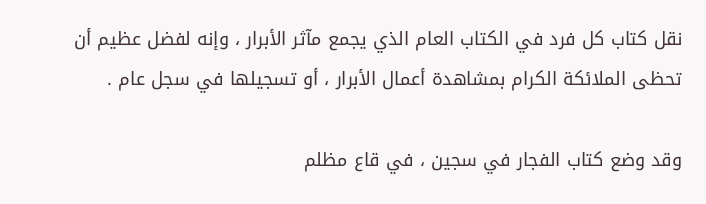نقل كتاب كل فرد في الكتاب العام الذي يجمع مآثر الأبرار ، وإنه لفضل عظيم أن تحظى الملائكة الكرام بمشاهدة أعمال الأبرار ، أو تسجيلها في سجل عام .

وقد وضع كتاب الفجار في سجين ، في قاع مظلم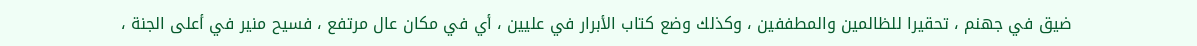ضيق في جهنم ، تحقيرا للظالمين والمطففين ، وكذلك وضع كتاب الأبرار في عليين ، أي في مكان عال مرتفع ، فسيح منير في أعلى الجنة ،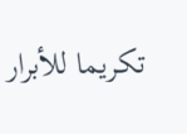تكريما للأبرار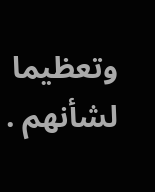وتعظيما لشأنهم .